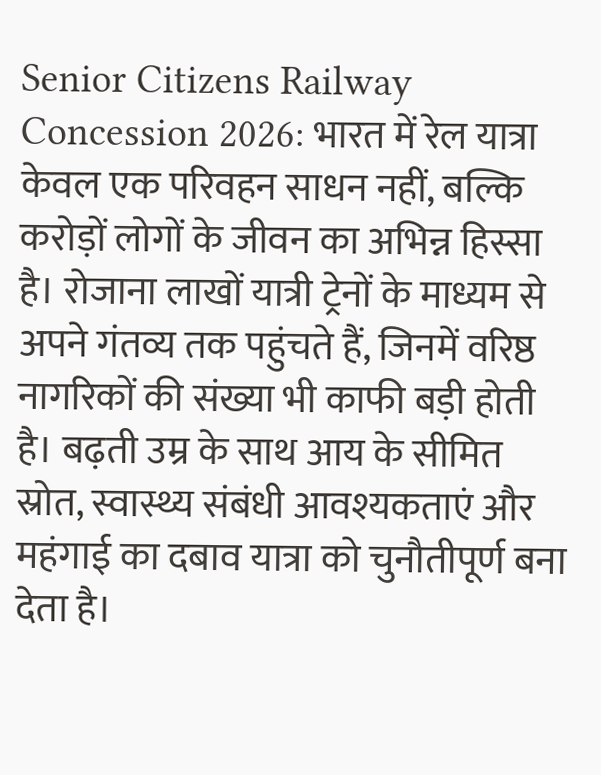Senior Citizens Railway Concession 2026: भारत में रेल यात्रा केवल एक परिवहन साधन नहीं, बल्कि करोड़ों लोगों के जीवन का अभिन्न हिस्सा है। रोजाना लाखों यात्री ट्रेनों के माध्यम से अपने गंतव्य तक पहुंचते हैं, जिनमें वरिष्ठ नागरिकों की संख्या भी काफी बड़ी होती है। बढ़ती उम्र के साथ आय के सीमित स्रोत, स्वास्थ्य संबंधी आवश्यकताएं और महंगाई का दबाव यात्रा को चुनौतीपूर्ण बना देता है।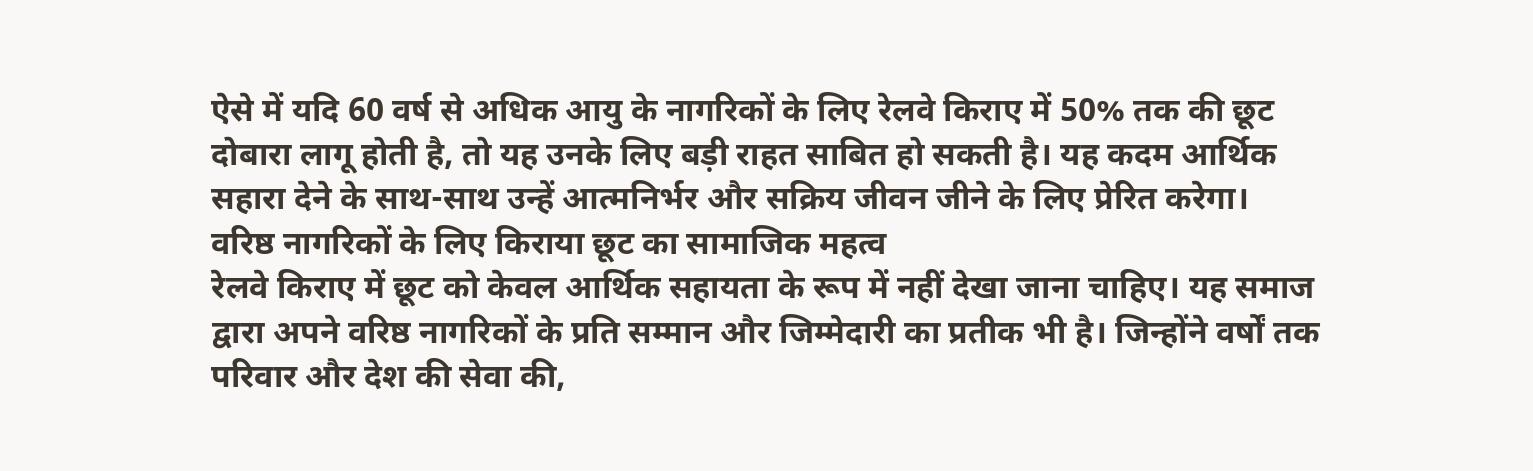ऐसे में यदि 60 वर्ष से अधिक आयु के नागरिकों के लिए रेलवे किराए में 50% तक की छूट दोबारा लागू होती है, तो यह उनके लिए बड़ी राहत साबित हो सकती है। यह कदम आर्थिक सहारा देने के साथ-साथ उन्हें आत्मनिर्भर और सक्रिय जीवन जीने के लिए प्रेरित करेगा।
वरिष्ठ नागरिकों के लिए किराया छूट का सामाजिक महत्व
रेलवे किराए में छूट को केवल आर्थिक सहायता के रूप में नहीं देखा जाना चाहिए। यह समाज द्वारा अपने वरिष्ठ नागरिकों के प्रति सम्मान और जिम्मेदारी का प्रतीक भी है। जिन्होंने वर्षों तक परिवार और देश की सेवा की,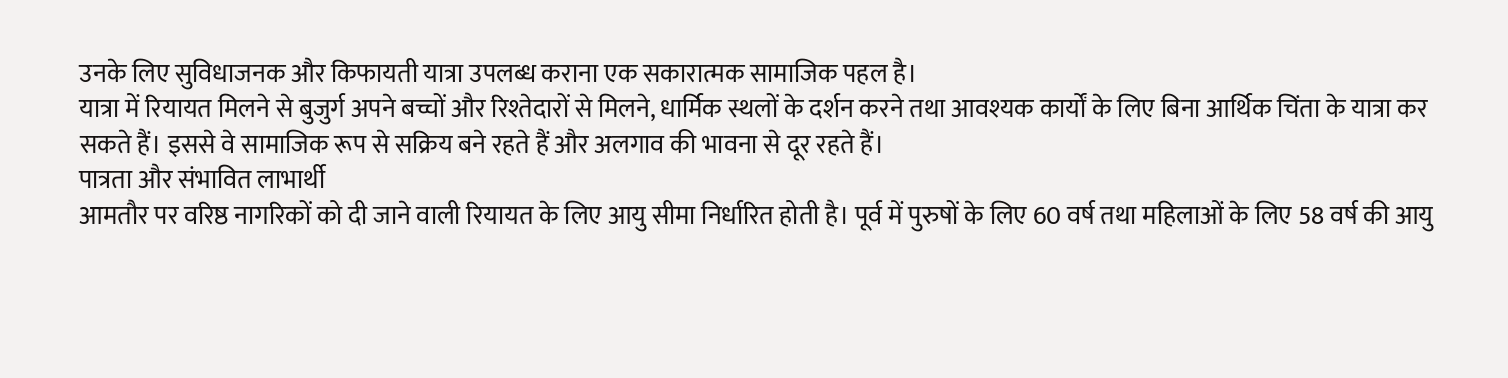उनके लिए सुविधाजनक और किफायती यात्रा उपलब्ध कराना एक सकारात्मक सामाजिक पहल है।
यात्रा में रियायत मिलने से बुजुर्ग अपने बच्चों और रिश्तेदारों से मिलने, धार्मिक स्थलों के दर्शन करने तथा आवश्यक कार्यों के लिए बिना आर्थिक चिंता के यात्रा कर सकते हैं। इससे वे सामाजिक रूप से सक्रिय बने रहते हैं और अलगाव की भावना से दूर रहते हैं।
पात्रता और संभावित लाभार्थी
आमतौर पर वरिष्ठ नागरिकों को दी जाने वाली रियायत के लिए आयु सीमा निर्धारित होती है। पूर्व में पुरुषों के लिए 60 वर्ष तथा महिलाओं के लिए 58 वर्ष की आयु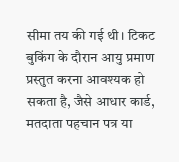सीमा तय की गई थी। टिकट बुकिंग के दौरान आयु प्रमाण प्रस्तुत करना आवश्यक हो सकता है, जैसे आधार कार्ड, मतदाता पहचान पत्र या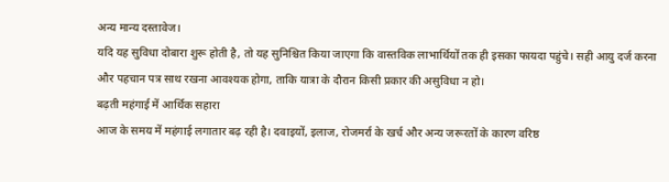अन्य मान्य दस्तावेज।
यदि यह सुविधा दोबारा शुरू होती है, तो यह सुनिश्चित किया जाएगा कि वास्तविक लाभार्थियों तक ही इसका फायदा पहुंचे। सही आयु दर्ज करना और पहचान पत्र साथ रखना आवश्यक होगा, ताकि यात्रा के दौरान किसी प्रकार की असुविधा न हो।
बढ़ती महंगाई में आर्थिक सहारा
आज के समय में महंगाई लगातार बढ़ रही है। दवाइयों, इलाज, रोजमर्रा के खर्च और अन्य जरूरतों के कारण वरिष्ठ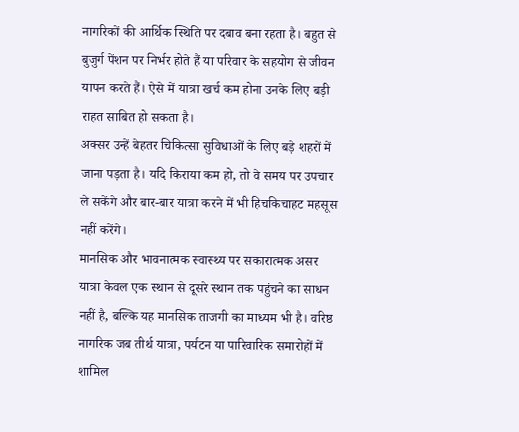नागरिकों की आर्थिक स्थिति पर दबाव बना रहता है। बहुत से बुजुर्ग पेंशन पर निर्भर होते हैं या परिवार के सहयोग से जीवन यापन करते हैं। ऐसे में यात्रा खर्च कम होना उनके लिए बड़ी राहत साबित हो सकता है।
अक्सर उन्हें बेहतर चिकित्सा सुविधाओं के लिए बड़े शहरों में जाना पड़ता है। यदि किराया कम हो, तो वे समय पर उपचार ले सकेंगे और बार-बार यात्रा करने में भी हिचकिचाहट महसूस नहीं करेंगे।
मानसिक और भावनात्मक स्वास्थ्य पर सकारात्मक असर
यात्रा केवल एक स्थान से दूसरे स्थान तक पहुंचने का साधन नहीं है, बल्कि यह मानसिक ताजगी का माध्यम भी है। वरिष्ठ नागरिक जब तीर्थ यात्रा, पर्यटन या पारिवारिक समारोहों में शामिल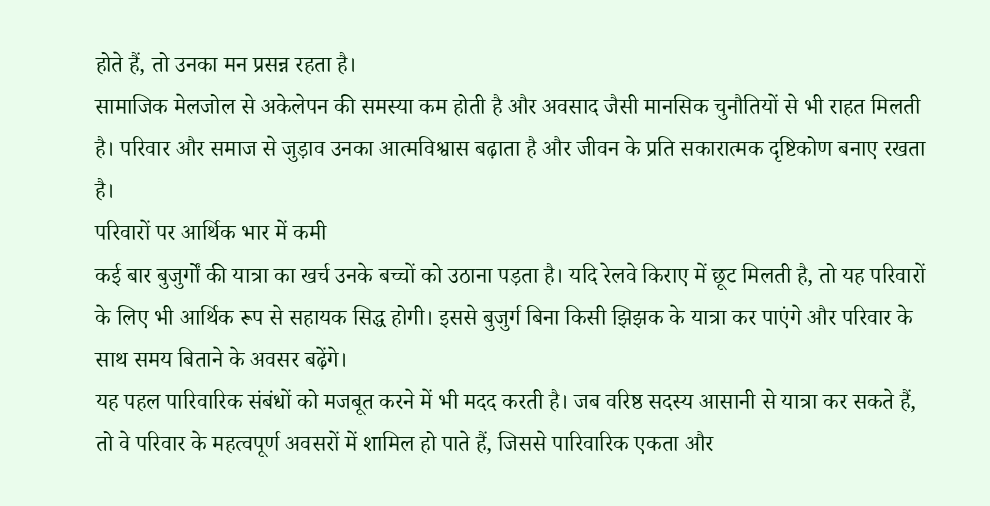होते हैं, तो उनका मन प्रसन्न रहता है।
सामाजिक मेलजोल से अकेलेपन की समस्या कम होती है और अवसाद जैसी मानसिक चुनौतियों से भी राहत मिलती है। परिवार और समाज से जुड़ाव उनका आत्मविश्वास बढ़ाता है और जीवन के प्रति सकारात्मक दृष्टिकोण बनाए रखता है।
परिवारों पर आर्थिक भार में कमी
कई बार बुजुर्गों की यात्रा का खर्च उनके बच्चों को उठाना पड़ता है। यदि रेलवे किराए में छूट मिलती है, तो यह परिवारों के लिए भी आर्थिक रूप से सहायक सिद्ध होगी। इससे बुजुर्ग बिना किसी झिझक के यात्रा कर पाएंगे और परिवार के साथ समय बिताने के अवसर बढ़ेंगे।
यह पहल पारिवारिक संबंधों को मजबूत करने में भी मदद करती है। जब वरिष्ठ सदस्य आसानी से यात्रा कर सकते हैं, तो वे परिवार के महत्वपूर्ण अवसरों में शामिल हो पाते हैं, जिससे पारिवारिक एकता और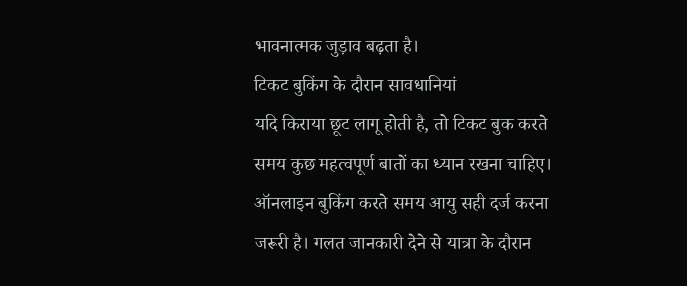भावनात्मक जुड़ाव बढ़ता है।
टिकट बुकिंग के दौरान सावधानियां
यदि किराया छूट लागू होती है, तो टिकट बुक करते समय कुछ महत्वपूर्ण बातों का ध्यान रखना चाहिए। ऑनलाइन बुकिंग करते समय आयु सही दर्ज करना जरूरी है। गलत जानकारी देने से यात्रा के दौरान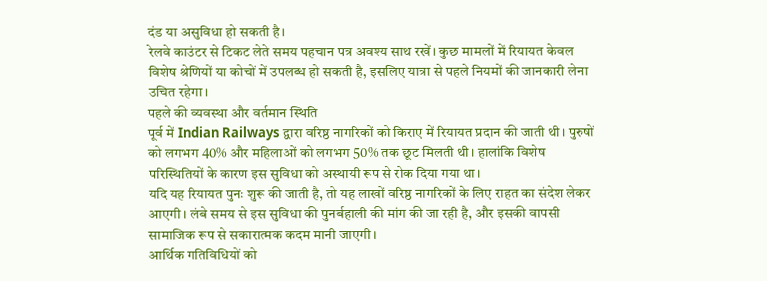दंड या असुविधा हो सकती है।
रेलवे काउंटर से टिकट लेते समय पहचान पत्र अवश्य साथ रखें। कुछ मामलों में रियायत केवल विशेष श्रेणियों या कोचों में उपलब्ध हो सकती है, इसलिए यात्रा से पहले नियमों की जानकारी लेना उचित रहेगा।
पहले की व्यवस्था और वर्तमान स्थिति
पूर्व में Indian Railways द्वारा वरिष्ठ नागरिकों को किराए में रियायत प्रदान की जाती थी। पुरुषों को लगभग 40% और महिलाओं को लगभग 50% तक छूट मिलती थी। हालांकि विशेष परिस्थितियों के कारण इस सुविधा को अस्थायी रूप से रोक दिया गया था।
यदि यह रियायत पुनः शुरू की जाती है, तो यह लाखों वरिष्ठ नागरिकों के लिए राहत का संदेश लेकर आएगी। लंबे समय से इस सुविधा की पुनर्बहाली की मांग की जा रही है, और इसकी वापसी सामाजिक रूप से सकारात्मक कदम मानी जाएगी।
आर्थिक गतिविधियों को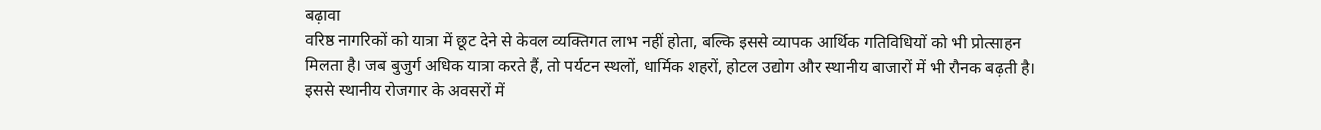बढ़ावा
वरिष्ठ नागरिकों को यात्रा में छूट देने से केवल व्यक्तिगत लाभ नहीं होता, बल्कि इससे व्यापक आर्थिक गतिविधियों को भी प्रोत्साहन मिलता है। जब बुजुर्ग अधिक यात्रा करते हैं, तो पर्यटन स्थलों, धार्मिक शहरों, होटल उद्योग और स्थानीय बाजारों में भी रौनक बढ़ती है।
इससे स्थानीय रोजगार के अवसरों में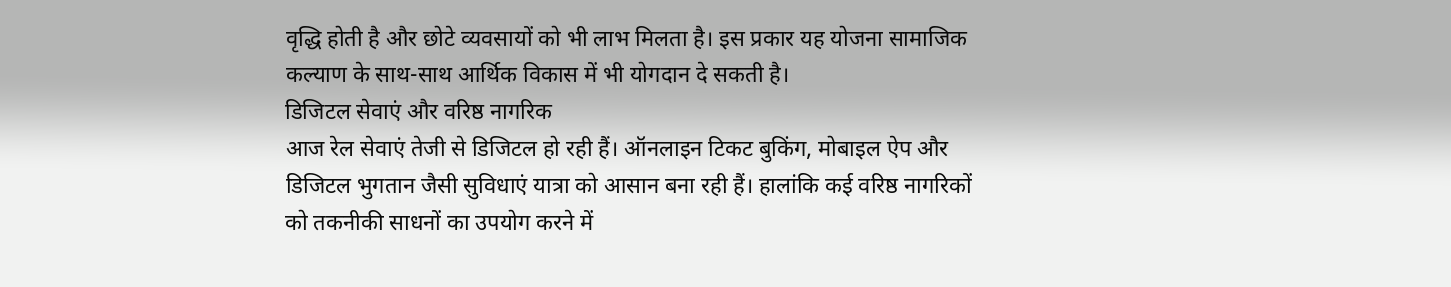वृद्धि होती है और छोटे व्यवसायों को भी लाभ मिलता है। इस प्रकार यह योजना सामाजिक कल्याण के साथ-साथ आर्थिक विकास में भी योगदान दे सकती है।
डिजिटल सेवाएं और वरिष्ठ नागरिक
आज रेल सेवाएं तेजी से डिजिटल हो रही हैं। ऑनलाइन टिकट बुकिंग, मोबाइल ऐप और डिजिटल भुगतान जैसी सुविधाएं यात्रा को आसान बना रही हैं। हालांकि कई वरिष्ठ नागरिकों को तकनीकी साधनों का उपयोग करने में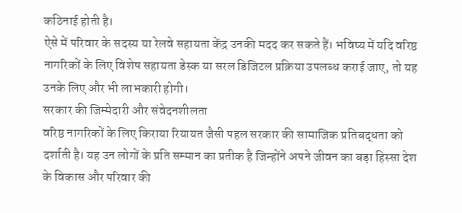कठिनाई होती है।
ऐसे में परिवार के सदस्य या रेलवे सहायता केंद्र उनकी मदद कर सकते हैं। भविष्य में यदि वरिष्ठ नागरिकों के लिए विशेष सहायता डेस्क या सरल डिजिटल प्रक्रिया उपलब्ध कराई जाए, तो यह उनके लिए और भी लाभकारी होगी।
सरकार की जिम्मेदारी और संवेदनशीलता
वरिष्ठ नागरिकों के लिए किराया रियायत जैसी पहल सरकार की सामाजिक प्रतिबद्धता को दर्शाती है। यह उन लोगों के प्रति सम्मान का प्रतीक है जिन्होंने अपने जीवन का बड़ा हिस्सा देश के विकास और परिवार की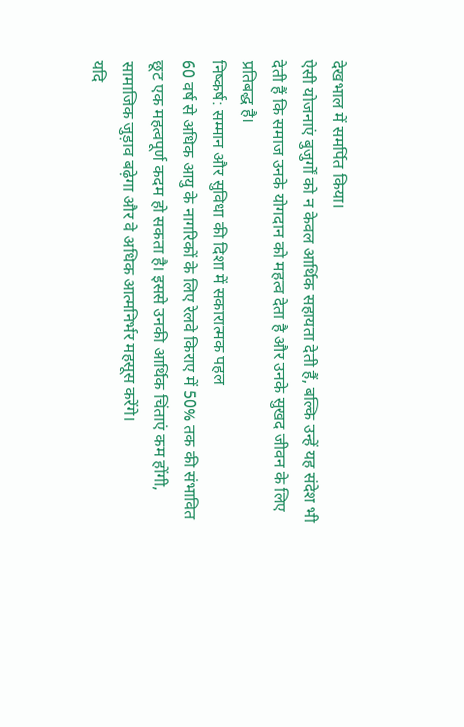देखभाल में समर्पित किया।
ऐसी योजनाएं बुजुर्गों को न केवल आर्थिक सहायता देती हैं, बल्कि उन्हें यह संदेश भी देती हैं कि समाज उनके योगदान को महत्व देता है और उनके सुखद जीवन के लिए प्रतिबद्ध है।
निष्कर्ष: सम्मान और सुविधा की दिशा में सकारात्मक पहल
60 वर्ष से अधिक आयु के नागरिकों के लिए रेलवे किराए में 50% तक की संभावित छूट एक महत्वपूर्ण कदम हो सकता है। इससे उनकी आर्थिक चिंताएं कम होंगी, सामाजिक जुड़ाव बढ़ेगा और वे अधिक आत्मनिर्भर महसूस करेंगे।
यदि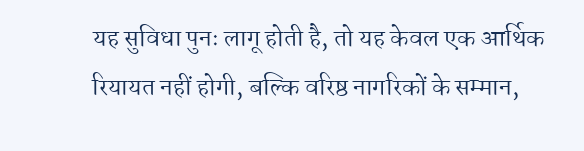यह सुविधा पुनः लागू होती है, तो यह केवल एक आर्थिक रियायत नहीं होगी, बल्कि वरिष्ठ नागरिकों के सम्मान,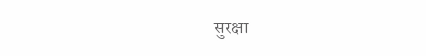सुरक्षा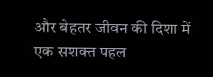और बेहतर जीवन की दिशा में एक सशक्त पहल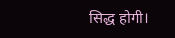सिद्ध होगी।